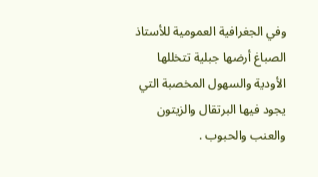وفي الجغرافية العمومية للأستاذ الصباغ أرضها جبلية تتخللها الأودية والسهول المخصبة التي يجود فيها البرتقال والزيتون والعنب والحبوب .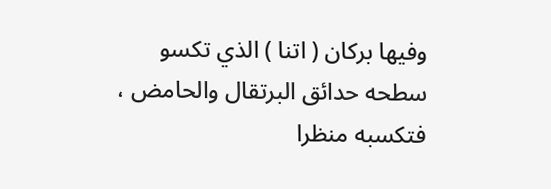وفيها بركان ( اتنا ) الذي تكسو سطحه حدائق البرتقال والحامض ، فتكسبه منظرا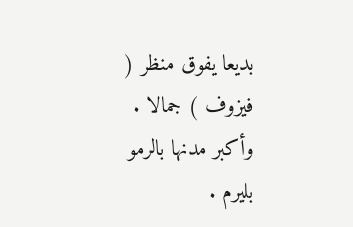بديعا يفوق منظر ( فيزوف ) جمالا . وأكبر مدنها بالرمو بليرم .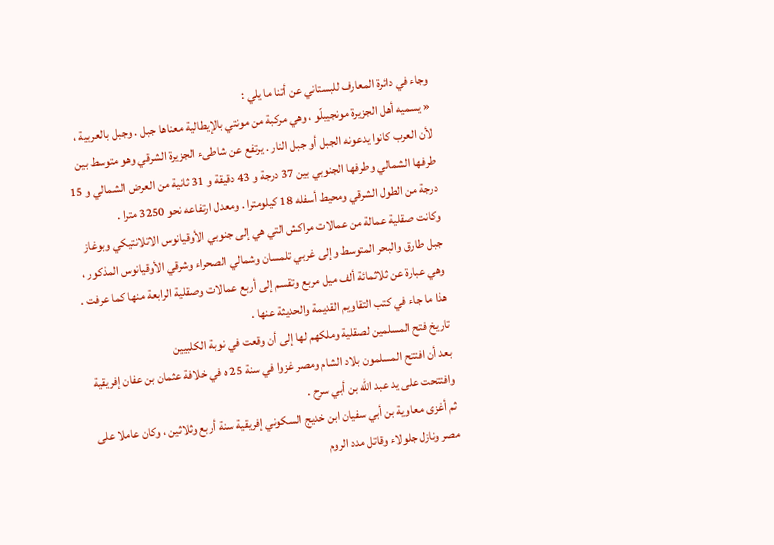وجاء في دائرة المعارف للبستاني عن أتنا ما يلي :
« يسميه أهل الجزيرة مونجيبلّو ، وهي مركبة من مونتي بالإيطالية معناها جبل . وجبل بالعربية ، لأن العرب كانوا يدعونه الجبل أو جبل النار . يرتفع عن شاطىء الجزيرة الشرقي وهو متوسط بين طرفها الشمالي وطرفها الجنوبي بين 37 درجة و 43 دقيقة و 31 ثانية من العرض الشمالي و 15 درجة من الطول الشرقي ومحيط أسفله 18 كيلومترا . ومعدل ارتفاعه نحو 3250 مترا .
وكانت صقلية عمالة من عمالات مراكش التي هي إلى جنوبي الأوقيانوس الاتلانتيكي وبوغاز جبل طارق والبحر المتوسط وإلى غربي تلمسان وشمالي الصحراء وشرقي الأوقيانوس المذكور ، وهي عبارة عن ثلاثمائة ألف ميل مربع وتقسم إلى أربع عمالات وصقلية الرابعة منها كما عرفت .
هذا ما جاء في كتب التقاويم القديمة والحديثة عنها .
تاريخ فتح المسلمين لصقلية وملكهم لها إلى أن وقعت في نوبة الكلبيين
بعد أن افتتح المسلمون بلاد الشام ومصر غزوا في سنة 25 ه في خلافة عثمان بن عفان إفريقية وافتتحت على يد عبد الله بن أبي سرح .
ثم أغزى معاوية بن أبي سفيان ابن خديج السكوني إفريقية سنة أربع وثلاثين ، وكان عاملا على مصر ونازل جلولاء وقاتل مدد الروم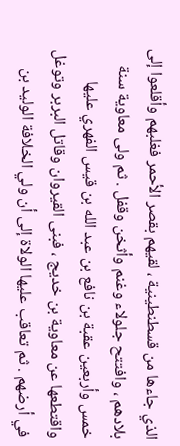الذي جاءها من قسطنطينية ، لقيهم بقصر الأحمر فغلبهم وأقلعوا إلى بلادهم ، وافتتح جلولاء وغنم وأثخن وقفل . ثم ولى معاوية سنة خمس وأربعين عقبة بن نافع بن عبد الله بن قيس الفهري عليها واقتطعها عن معاوية بن خديج ، فبنى القيروان وقاتل البربر وتوغل في أرضهم . ثم تعاقب عليها الولاة إلى أن ولي الخلافة الوليد بن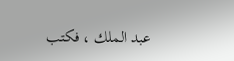عبد الملك ، فكتب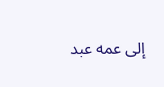إلى عمه عبد